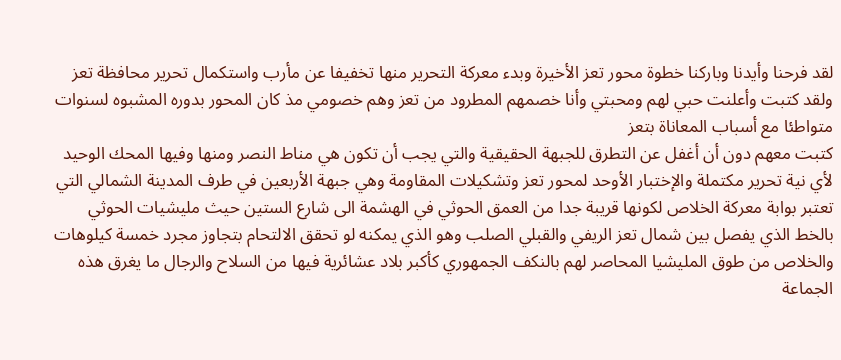لقد فرحنا وأيدنا وباركنا خطوة محور تعز الأخيرة وبدء معركة التحرير منها تخفيفا عن مأرب واستكمال تحرير محافظة تعز ولقد كتبت وأعلنت حبي لهم ومحبتي وأنا خصمهم المطرود من تعز وهم خصومي مذ كان المحور بدوره المشبوه لسنوات متواطئا مع أسباب المعاناة بتعز
كتبت معهم دون أن أغفل عن التطرق للجبهة الحقيقية والتي يجب أن تكون هي مناط النصر ومنها وفيها المحك الوحيد لأي نية تحرير مكتملة والإختبار الأوحد لمحور تعز وتشكيلات المقاومة وهي جبهة الأربعين في طرف المدينة الشمالي التي تعتبر بوابة معركة الخلاص لكونها قريبة جدا من العمق الحوثي في الهشمة الى شارع الستين حيث مليشيات الحوثي بالخط الذي يفصل بين شمال تعز الريفي والقبلي الصلب وهو الذي يمكنه لو تحقق الالتحام بتجاوز مجرد خمسة كيلوهات والخلاص من طوق المليشيا المحاصر لهم بالنكف الجمهوري كأكبر بلاد عشائرية فيها من السلاح والرجال ما يغرق هذه الجماعة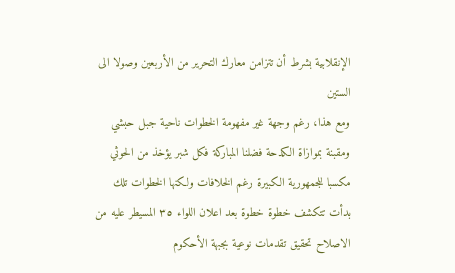الإنقلابية بشرط أن تتزامن معارك التحرير من الأربعين وصولا الى الستين
ومع هذا، رغم وجهة غير مفهومة الخطوات ناحية جبل حبشي ومقبنة بموازاة الكدحة فضلنا المباركة فكل شبر يؤخذ من الحوثي مكسبا للجمهورية الكبيرة رغم الخلافات ولكنها الخطوات تلك بدأت تتكشف خطوة خطوة بعد اعلان اللواء ٣٥ المسيطر عليه من الاصلاح تحقيق تقدمات نوعية بجبهة الأحكوم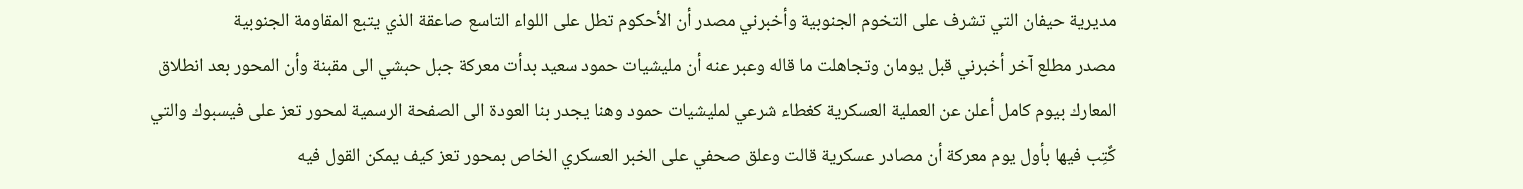مديرية حيفان التي تشرف على التخوم الجنوبية وأخبرني مصدر أن الأحكوم تطل على اللواء التاسع صاعقة الذي يتبع المقاومة الجنوبية
مصدر مطلع آخر أخبرني قبل يومان وتجاهلت ما قاله وعبر عنه أن مليشيات حمود سعيد بدأت معركة جبل حبشي الى مقبنة وأن المحور بعد انطلاق المعارك بيوم كامل أعلن عن العملية العسكرية كغطاء شرعي لمليشيات حمود وهنا يجدر بنا العودة الى الصفحة الرسمية لمحور تعز على فيسبوك والتي كٌتِب فيها بأول يوم معركة أن مصادر عسكرية قالت وعلق صحفي على الخبر العسكري الخاص بمحور تعز كيف يمكن القول فيه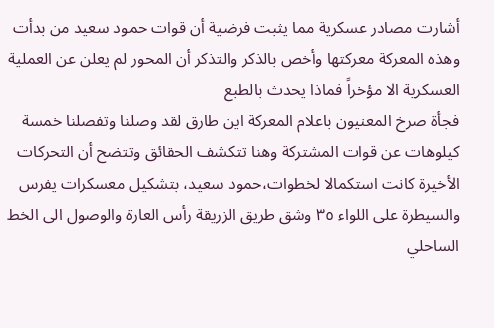أشارت مصادر عسكرية مما يثبت فرضية أن قوات حمود سعيد من بدأت وهذه المعركة معركتها وأخص بالذكر والتذكر أن المحور لم يعلن عن العملية العسكرية الا مؤخراً فماذا يحدث بالطبع
فجأة صرخ المعنيون باعلام المعركة اين طارق لقد وصلنا وتفصلنا خمسة كيلوهات عن قوات المشتركة وهنا تتكشف الحقائق وتتضح أن التحركات الأخيرة كانت استكمالا لخطوات،حمود سعيد، بتشكيل معسكرات يفرس والسيطرة على اللواء ٣٥ وشق طريق الزريقة رأس العارة والوصول الى الخط الساحلي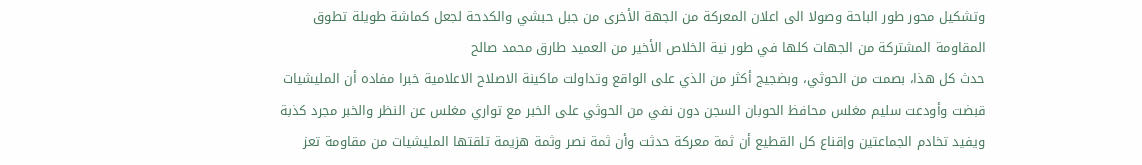وتشكيل محور طور الباحة وصولا الى اعلان المعركة من الجهة الأخرى من جبل حبشي والكدحة لجعل كماشة طويلة تطوق المقاومة المشتركة من الجهات كلها في طور نية الخلاص الأخير من العميد طارق محمد صالح
حدث كل هذا، بصمت من الحوثي، وبضجيج أكثر من الذي على الواقع وتداولت ماكينة الاصلاح الاعلامية خبرا مفاده أن المليشيات قبضت وأودعت سليم مغلس محافظ الحوبان السجن دون نفي من الحوثي على الخبر مع تواري مغلس عن النظر والخبر مجرد كذبة ويفيد تخادم الجماعتين وإقناع كل القطيع أن ثمة معركة حدثت وأن ثمة نصر وثمة هزيمة تلقتها المليشيات من مقاومة تعز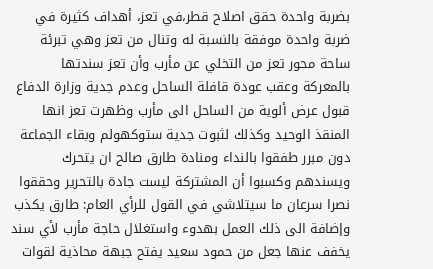بضربة واحدة حقق اصلاح قطر،في تعز، أهداف كثيرة في ضربة واحدة موفقة بالنسبة له وتنال من تعز وهي تبرئة ساحة محور تعز من التخلي عن مأرب وأن تعز سندتها بالمعركة وعقب عودة قافلة الساحل وعدم جدية وزارة الدفاع قبول عرض ألوية من الساحل الى مأرب وظهرت تعز انها المنقذ الوحيد وكذلك لثبوت جدية ستوكهولم وبقاء الجماعة دون مبرر طفقوا بالنداء ومنادة طارق صالح ان يتحرك ويسندهم وكسبوا أن المشتركة ليست جادة بالتحرير وحققوا نصرا سرعان ما سيتلاشي في القول للرأي العام: طارق يكذب
وإضافة الى ذلك العمل بهدوء واستغلال حاجة مأرب لأي سند يخفف عنها جعل من حمود سعيد يفتح جبهة محاذية لقوات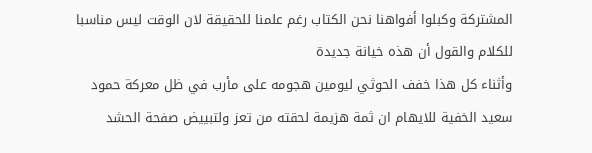المشتركة وكبلوا أفواهنا نحن الكتاب رغم علمنا للحقيقة لان الوقت ليس مناسبا للكلام والقول أن هذه خيانة جديدة
وأثناء كل هذا خفف الحوثي ليومين هجومه على مأرب في ظل معركة حمود سعيد الخفية للايهام ان ثمة هزيمة لحقته من تعز ولتبييض صفحة الحشد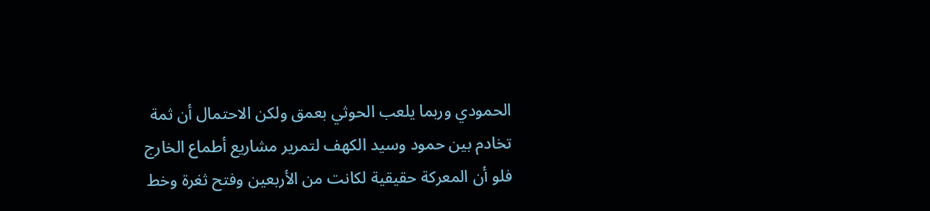الحمودي وربما يلعب الحوثي بعمق ولكن الاحتمال أن ثمة تخادم بين حمود وسيد الكهف لتمرير مشاريع أطماع الخارج
فلو أن المعركة حقيقية لكانت من الأربعين وفتح ثغرة وخط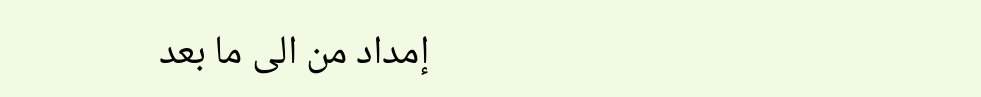إمداد من الى ما بعد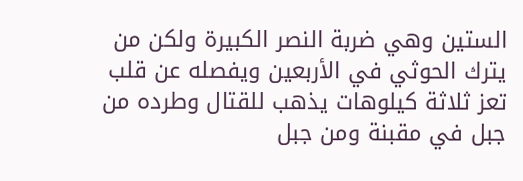الستين وهي ضربة النصر الكبيرة ولكن من يترك الحوثي في الأربعين ويفصله عن قلب تعز ثلاثة كيلوهات يذهب للقتال وطرده من جبل في مقبنة ومن جبل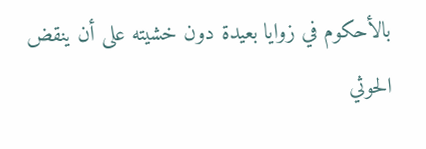بالأحكوم في زوايا بعيدة دون خشيته على أن ينقض الحوثي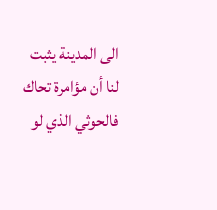الى المدينة يثبت لنا أن مؤامرة تحاك فالحوثي الذي لو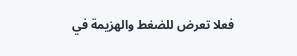فعلا تعرض للضغط والهزيمة في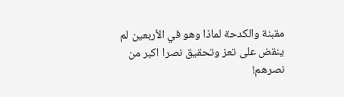مقبنة والكدحة لماذا وهو في الأربعين لم ينقض على تعز وتحقيق نصرا اكبر من نصرهم!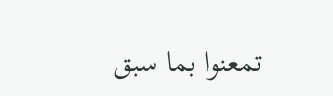تمعنوا بما سبق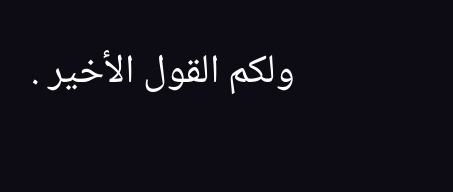ولكم القول الأخير .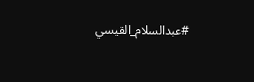#عبدالسلام_القيسي